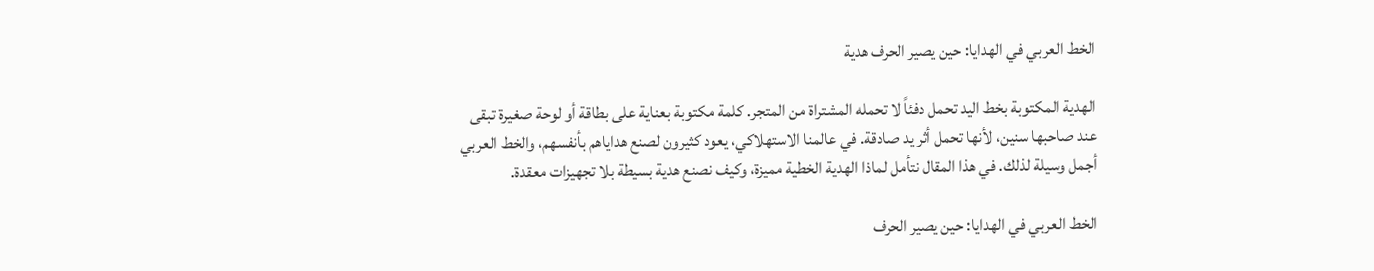الخط العربي في الهدايا: حين يصير الحرف هدية

الهدية المكتوبة بخط اليد تحمل دفئاً لا تحمله المشتراة من المتجر. كلمة مكتوبة بعناية على بطاقة أو لوحة صغيرة تبقى عند صاحبها سنين، لأنها تحمل أثر يد صادقة. في عالمنا الاستهلاكي، يعود كثيرون لصنع هداياهم بأنفسهم، والخط العربي أجمل وسيلة لذلك. في هذا المقال نتأمل لماذا الهدية الخطية مميزة، وكيف نصنع هدية بسيطة بلا تجهيزات معقدة.

الخط العربي في الهدايا: حين يصير الحرف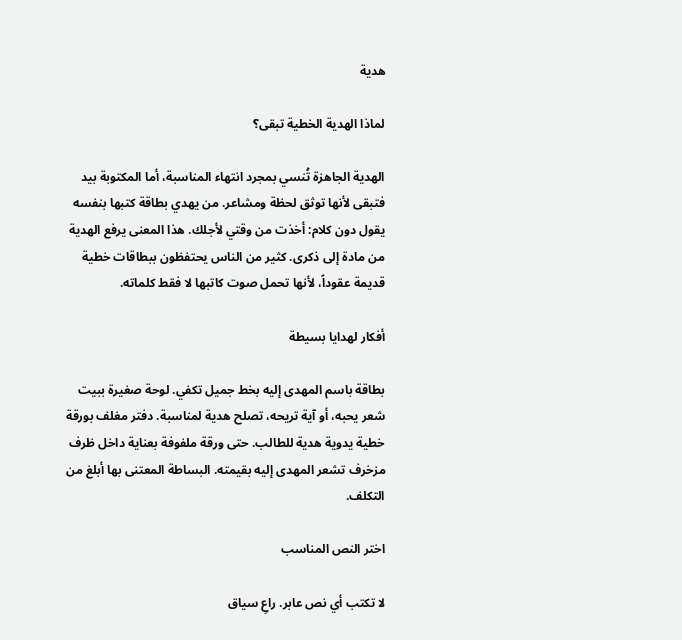هدية

لماذا الهدية الخطية تبقى؟

الهدية الجاهزة تُنسي بمجرد انتهاء المناسبة، أما المكتوبة بيد فتبقى لأنها توثق لحظة ومشاعر. من يهدي بطاقة كتبها بنفسه يقول دون كلام: أخذت من وقتي لأجلك. هذا المعنى يرفع الهدية من مادة إلى ذكرى. كثير من الناس يحتفظون ببطاقات خطية قديمة عقوداً، لأنها تحمل صوت كاتبها لا فقط كلماته.

أفكار لهدايا بسيطة

بطاقة باسم المهدى إليه بخط جميل تكفي. لوحة صغيرة ببيت شعر يحبه، أو آية تريحه، تصلح هدية لمناسبة. دفتر مغلف بورقة خطية يدوية هدية للطالب. حتى ورقة ملفوفة بعناية داخل ظرف مزخرف تشعر المهدى إليه بقيمته. البساطة المعتنى بها أبلغ من التكلف.

اختر النص المناسب

لا تكتب أي نص عابر. راعِ سياق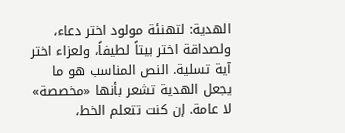الهدية: لتهنئة مولود اختر دعاء، ولصداقة اختر بيتاً لطيفاً، ولعزاء اختر آية تسلية. النص المناسب هو ما يجعل الهدية تشعر بأنها «مخصصة» لا عامة. إن كنت تتعلم الخط،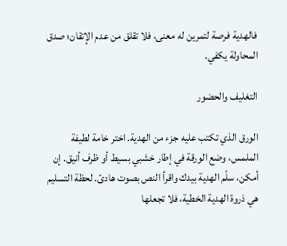فالهدية فرصة لتمرين له معنى، فلا تقلق من عدم الإتقان؛ صدق المحاولة يكفي.

التغليف والحضور

الورق الذي تكتب عليه جزء من الهدية. اختر خامة لطيفة الملمس، وضع الورقة في إطار خشبي بسيط أو ظرف أنيق. إن أمكن، سلّم الهدية بيدك واقرأ النص بصوت هادئ. لحظة التسليم هي ذروة الهدية الخطية، فلا تجعلها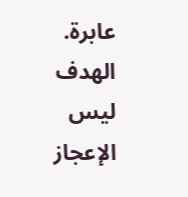عابرة. الهدف ليس الإعجاز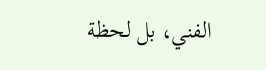الفني، بل لحظة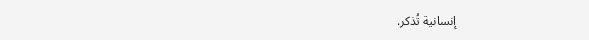إنسانية تُذكر.